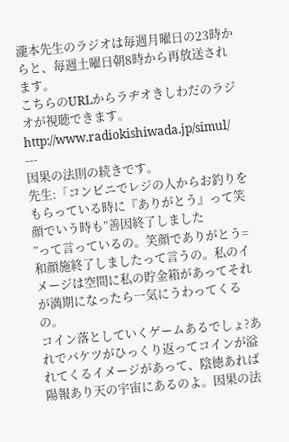瀧本先生のラジオは毎週月曜日の23時からと、毎週土曜日朝8時から再放送されます。
こちらのURLからラヂオきしわだのラジオが視聴できます。
http://www.radiokishiwada.jp/simul/
---
因果の法則の続きです。
先生:「コンビニでレジの人からお釣りをもらっている時に『ありがとう』って笑顔でいう時も”善因終了しました
”って言っているの。笑顔でありがとう=和顔施終了しましたって言うの。私のイメージは空間に私の貯金箱があってそれが満期になったら一気にうわってくるの。
コイン落としていくゲームあるでしょ?あれでバケツがひっくり返ってコインが溢れてくるイメージがあって、陰徳あれば陽報あり天の宇宙にあるのよ。因果の法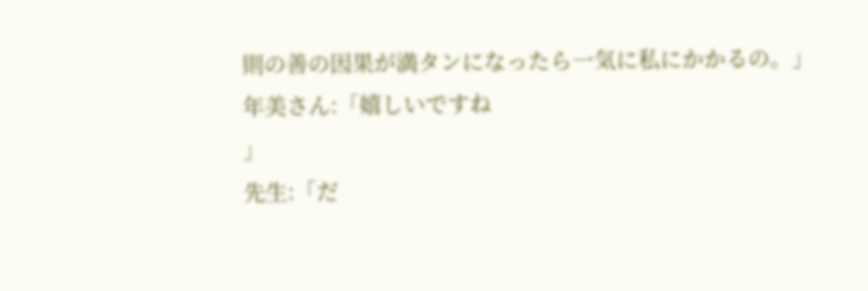則の善の因果が満タンになったら一気に私にかかるの。」
年美さん:「嬉しいですね
」
先生:「だ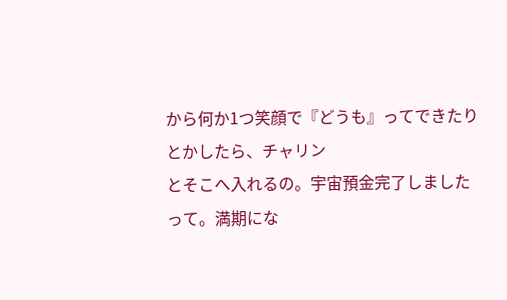から何か1つ笑顔で『どうも』ってできたりとかしたら、チャリン
とそこへ入れるの。宇宙預金完了しました
って。満期にな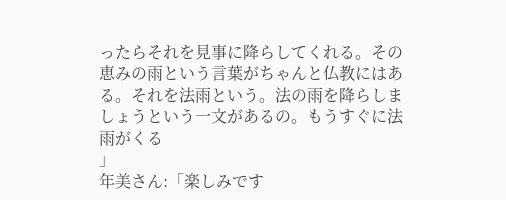ったらそれを見事に降らしてくれる。その恵みの雨という言葉がちゃんと仏教にはある。それを法雨という。法の雨を降らしましょうという一文があるの。もうすぐに法雨がくる
」
年美さん:「楽しみです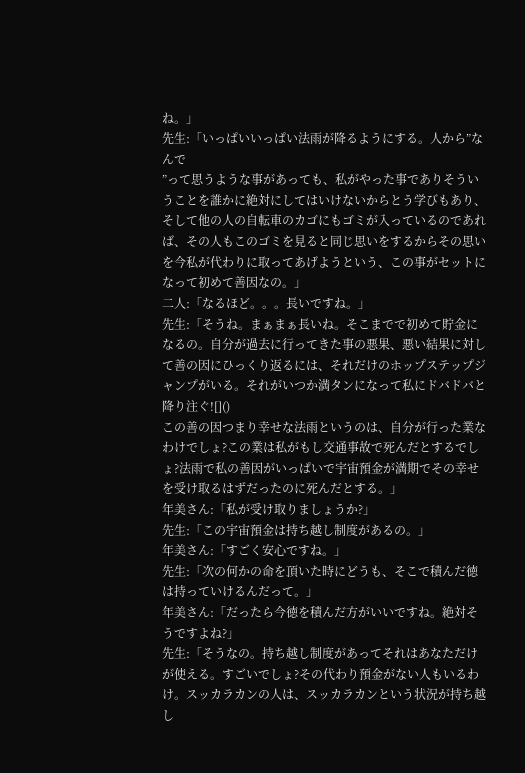ね。」
先生:「いっぱいいっぱい法雨が降るようにする。人から”なんで
”って思うような事があっても、私がやった事でありそういうことを誰かに絶対にしてはいけないからとう学びもあり、そして他の人の自転車のカゴにもゴミが入っているのであれば、その人もこのゴミを見ると同じ思いをするからその思いを今私が代わりに取ってあげようという、この事がセットになって初めて善因なの。」
二人:「なるほど。。。長いですね。」
先生:「そうね。まぁまぁ長いね。そこまでで初めて貯金になるの。自分が過去に行ってきた事の悪果、悪い結果に対して善の因にひっくり返るには、それだけのホップステップジャンプがいる。それがいつか満タンになって私にドバドバと降り注ぐ![]()
この善の因つまり幸せな法雨というのは、自分が行った業なわけでしょ?この業は私がもし交通事故で死んだとするでしょ?法雨で私の善因がいっぱいで宇宙預金が満期でその幸せを受け取るはずだったのに死んだとする。」
年美さん:「私が受け取りましょうか?」
先生:「この宇宙預金は持ち越し制度があるの。」
年美さん:「すごく安心ですね。」
先生:「次の何かの命を頂いた時にどうも、そこで積んだ徳は持っていけるんだって。」
年美さん:「だったら今徳を積んだ方がいいですね。絶対そうですよね?」
先生:「そうなの。持ち越し制度があってそれはあなただけが使える。すごいでしょ?その代わり預金がない人もいるわけ。スッカラカンの人は、スッカラカンという状況が持ち越し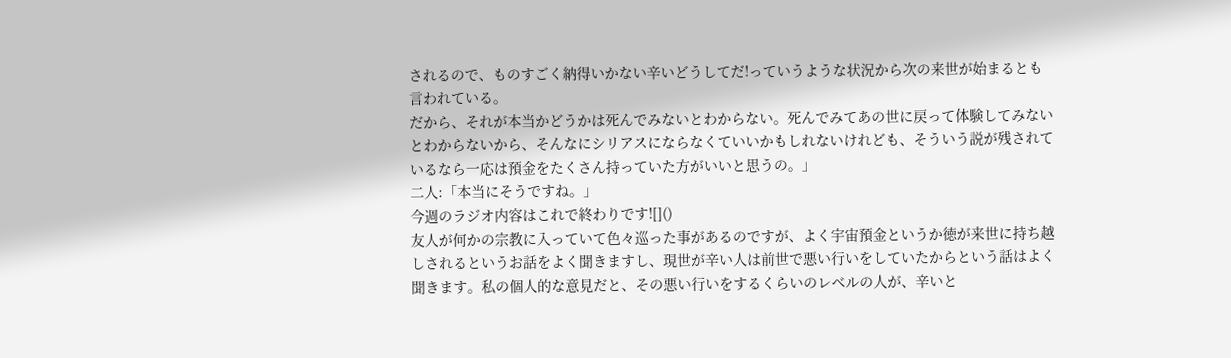されるので、ものすごく納得いかない辛いどうしてだ!っていうような状況から次の来世が始まるとも言われている。
だから、それが本当かどうかは死んでみないとわからない。死んでみてあの世に戻って体験してみないとわからないから、そんなにシリアスにならなくていいかもしれないけれども、そういう説が残されているなら一応は預金をたくさん持っていた方がいいと思うの。」
二人:「本当にそうですね。」
今週のラジオ内容はこれで終わりです![]()
友人が何かの宗教に入っていて色々巡った事があるのですが、よく宇宙預金というか徳が来世に持ち越しされるというお話をよく聞きますし、現世が辛い人は前世で悪い行いをしていたからという話はよく聞きます。私の個人的な意見だと、その悪い行いをするくらいのレベルの人が、辛いと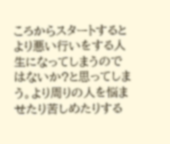ころからスタートするとより悪い行いをする人生になってしまうのではないか?と思ってしまう。より周りの人を悩ませたり苦しめたりする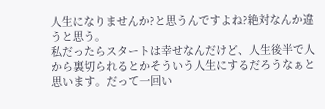人生になりませんか?と思うんですよね?絶対なんか違うと思う。
私だったらスタートは幸せなんだけど、人生後半で人から裏切られるとかそういう人生にするだろうなぁと思います。だって一回い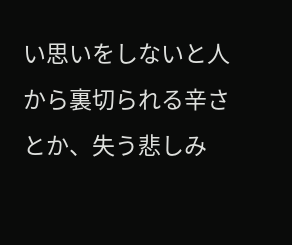い思いをしないと人から裏切られる辛さとか、失う悲しみ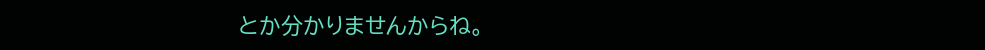とか分かりませんからね。